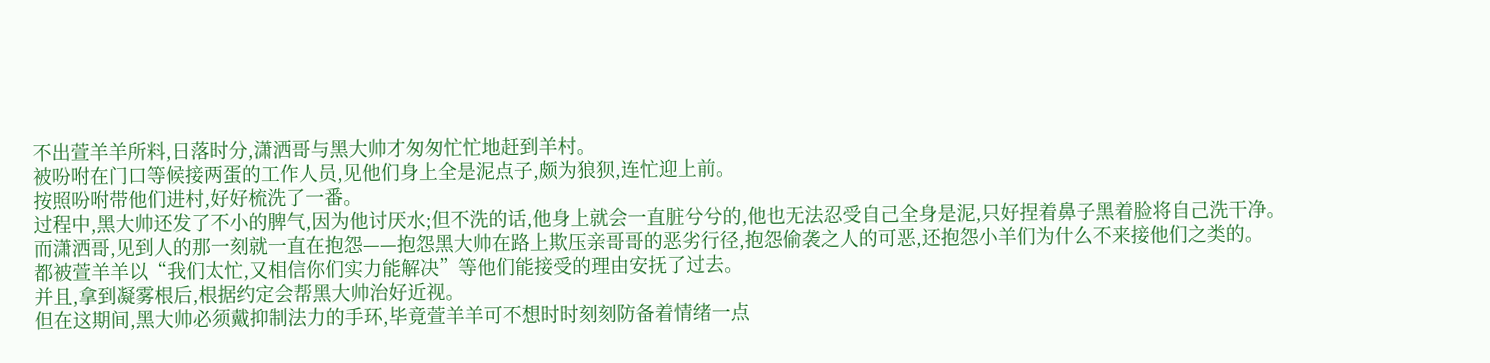不出萱羊羊所料,日落时分,潇洒哥与黑大帅才匆匆忙忙地赶到羊村。
被吩咐在门口等候接两蛋的工作人员,见他们身上全是泥点子,颇为狼狈,连忙迎上前。
按照吩咐带他们进村,好好梳洗了一番。
过程中,黑大帅还发了不小的脾气,因为他讨厌水;但不洗的话,他身上就会一直脏兮兮的,他也无法忍受自己全身是泥,只好捏着鼻子黑着脸将自己洗干净。
而潇洒哥,见到人的那一刻就一直在抱怨——抱怨黑大帅在路上欺压亲哥哥的恶劣行径,抱怨偷袭之人的可恶,还抱怨小羊们为什么不来接他们之类的。
都被萱羊羊以“我们太忙,又相信你们实力能解决”等他们能接受的理由安抚了过去。
并且,拿到凝雾根后,根据约定会帮黑大帅治好近视。
但在这期间,黑大帅必须戴抑制法力的手环,毕竟萱羊羊可不想时时刻刻防备着情绪一点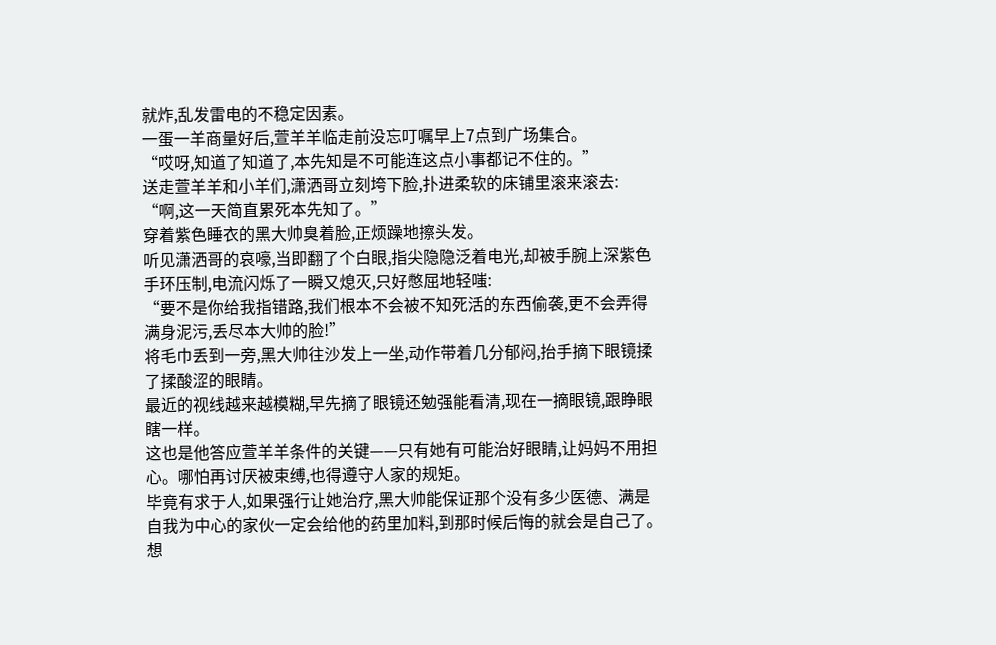就炸,乱发雷电的不稳定因素。
一蛋一羊商量好后,萱羊羊临走前没忘叮嘱早上7点到广场集合。
“哎呀,知道了知道了,本先知是不可能连这点小事都记不住的。”
送走萱羊羊和小羊们,潇洒哥立刻垮下脸,扑进柔软的床铺里滚来滚去:
“啊,这一天简直累死本先知了。”
穿着紫色睡衣的黑大帅臭着脸,正烦躁地擦头发。
听见潇洒哥的哀嚎,当即翻了个白眼,指尖隐隐泛着电光,却被手腕上深紫色手环压制,电流闪烁了一瞬又熄灭,只好憋屈地轻嗤:
“要不是你给我指错路,我们根本不会被不知死活的东西偷袭,更不会弄得满身泥污,丢尽本大帅的脸!”
将毛巾丢到一旁,黑大帅往沙发上一坐,动作带着几分郁闷,抬手摘下眼镜揉了揉酸涩的眼睛。
最近的视线越来越模糊,早先摘了眼镜还勉强能看清,现在一摘眼镜,跟睁眼瞎一样。
这也是他答应萱羊羊条件的关键——只有她有可能治好眼睛,让妈妈不用担心。哪怕再讨厌被束缚,也得遵守人家的规矩。
毕竟有求于人,如果强行让她治疗,黑大帅能保证那个没有多少医德、满是自我为中心的家伙一定会给他的药里加料,到那时候后悔的就会是自己了。
想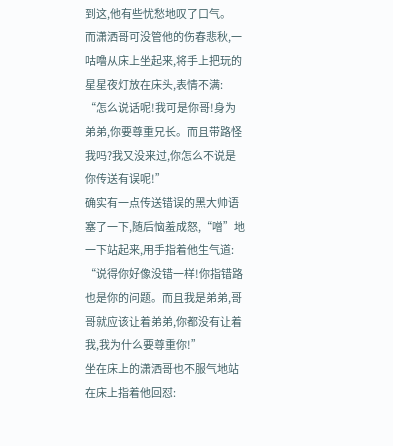到这,他有些忧愁地叹了口气。
而潇洒哥可没管他的伤春悲秋,一咕噜从床上坐起来,将手上把玩的星星夜灯放在床头,表情不满:
“怎么说话呢!我可是你哥!身为弟弟,你要尊重兄长。而且带路怪我吗?我又没来过,你怎么不说是你传送有误呢!”
确实有一点传送错误的黑大帅语塞了一下,随后恼羞成怒,“噌”地一下站起来,用手指着他生气道:
“说得你好像没错一样!你指错路也是你的问题。而且我是弟弟,哥哥就应该让着弟弟,你都没有让着我,我为什么要尊重你!”
坐在床上的潇洒哥也不服气地站在床上指着他回怼: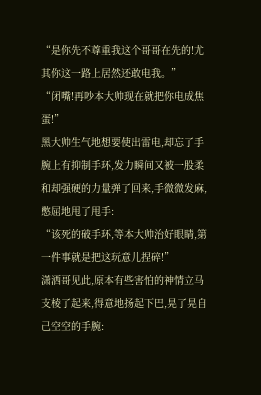“是你先不尊重我这个哥哥在先的!尤其你这一路上居然还敢电我。”
“闭嘴!再吵本大帅现在就把你电成焦蛋!”
黑大帅生气地想要使出雷电,却忘了手腕上有抑制手环,发力瞬间又被一股柔和却强硬的力量弹了回来,手微微发麻,憋屈地甩了甩手:
“该死的破手环,等本大帅治好眼睛,第一件事就是把这玩意儿捏碎!”
潇洒哥见此,原本有些害怕的神情立马支棱了起来,得意地扬起下巴,晃了晃自己空空的手腕: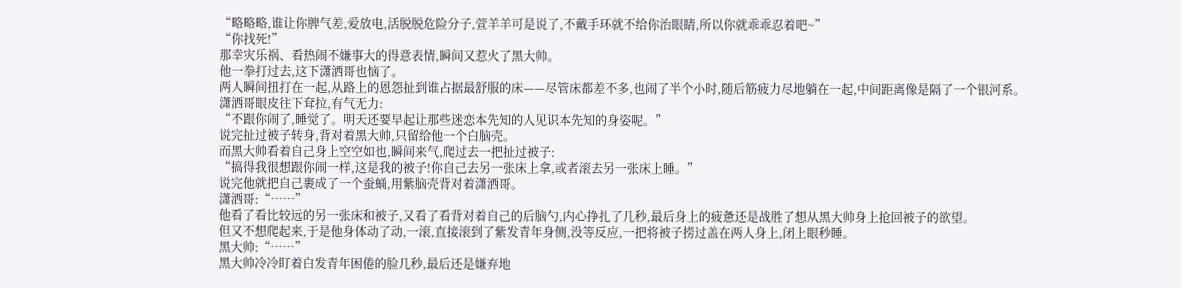“略略略,谁让你脾气差,爱放电,活脱脱危险分子,萱羊羊可是说了,不戴手环就不给你治眼睛,所以你就乖乖忍着吧~”
“你找死!”
那幸灾乐祸、看热闹不嫌事大的得意表情,瞬间又惹火了黑大帅。
他一拳打过去,这下潇洒哥也恼了。
两人瞬间扭打在一起,从路上的恩怨扯到谁占据最舒服的床——尽管床都差不多,也闹了半个小时,随后筋疲力尽地躺在一起,中间距离像是隔了一个银河系。
潇洒哥眼皮往下耷拉,有气无力:
“不跟你闹了,睡觉了。明天还要早起让那些迷恋本先知的人见识本先知的身姿呢。”
说完扯过被子转身,背对着黑大帅,只留给他一个白脑壳。
而黑大帅看着自己身上空空如也,瞬间来气,爬过去一把扯过被子:
“搞得我很想跟你闹一样,这是我的被子!你自己去另一张床上拿,或者滚去另一张床上睡。”
说完他就把自己裹成了一个蚕蛹,用紫脑壳背对着潇洒哥。
潇洒哥:“……”
他看了看比较远的另一张床和被子,又看了看背对着自己的后脑勺,内心挣扎了几秒,最后身上的疲惫还是战胜了想从黑大帅身上抢回被子的欲望。
但又不想爬起来,于是他身体动了动,一滚,直接滚到了紫发青年身侧,没等反应,一把将被子捞过盖在两人身上,闭上眼秒睡。
黑大帅:“……”
黑大帅冷冷盯着白发青年困倦的脸几秒,最后还是嫌弃地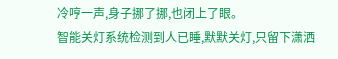冷哼一声,身子挪了挪,也闭上了眼。
智能关灯系统检测到人已睡,默默关灯,只留下潇洒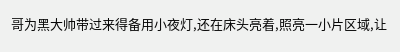哥为黑大帅带过来得备用小夜灯,还在床头亮着,照亮一小片区域,让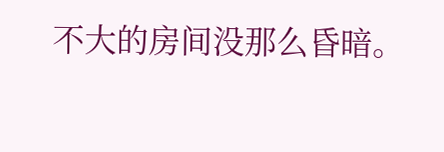不大的房间没那么昏暗。